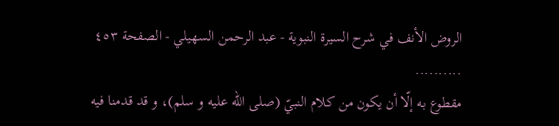الروض الأنف في شرح السيرة النبوية - عبد الرحمن السهيلي - الصفحة ٤٥٣
..........
مقطوع به إلّا أن يكون من كلام النبيّ (صلى الله عليه و سلم)، و قد قدمنا فيه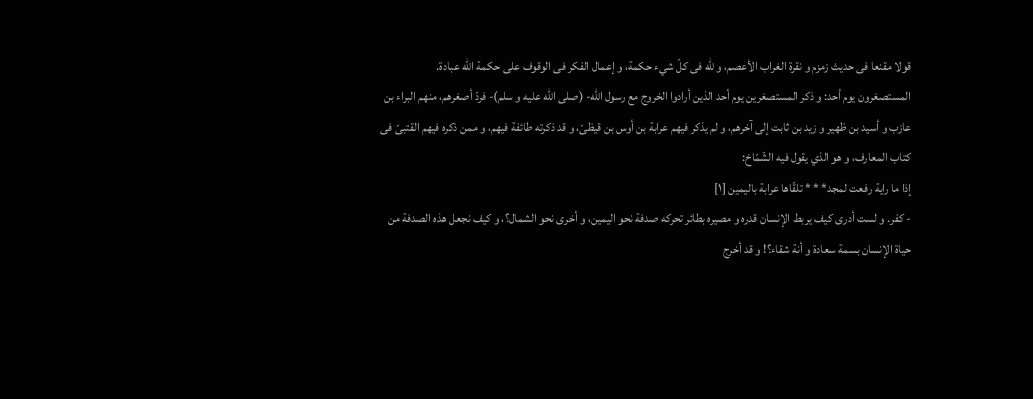قولا مقنعا فى حديث زمزم و نقرة الغراب الأعصم، و للّه فى كلّ شيء حكمة، و إعمال الفكر فى الوقوف على حكمة اللّه عبادة.
المستصغرون يوم أحد: و ذكر المستصغرين يوم أحد الذين أرادوا الخروج مع رسول اللّه- (صلى الله عليه و سلم)- فردّ أصغرهم، منهم البراء بن عازب و أسيد بن ظهير و زيد بن ثابت إلى آخرهم، و لم يذكر فيهم عرابة بن أوس بن قيظىّ، و قد ذكرته طائفة فيهم، و ممن ذكره فيهم القتبىّ فى كتاب المعارف، و هو الذي يقول فيه الشّمّاخ:
إذا ما راية رفعت لمجد* * * تلقّاها عرابة باليمين [١]
- كفر. و لست أدرى كيف يربط الإنسان قدره و مصيره بطائر تحركه صدفة نحو اليمين، و أخرى نحو الشمال؟، و كيف نجعل هذه الصدفة من حياة الإنسان بسمة سعادة و أنة شقاء؟! و قد أخرج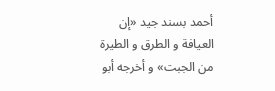أحمد بسند جيد «إن العيافة و الطرق و الطيرة من الجبت» و أخرجه أبو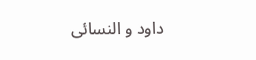داود و النسائى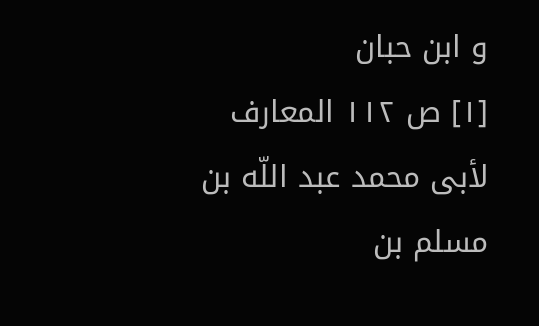و ابن حبان
[١] ص ١١٢ المعارف لأبى محمد عبد اللّه بن مسلم بن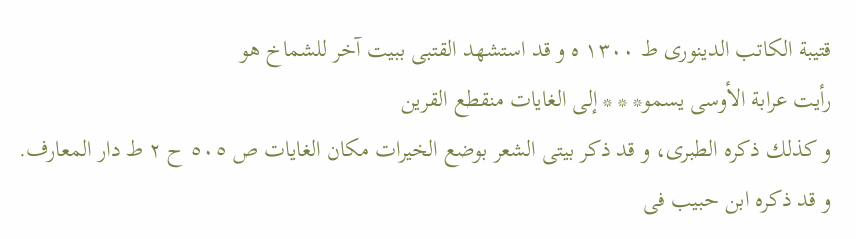قتيبة الكاتب الدينورى ط ١٣٠٠ ه و قد استشهد القتبى ببيت آخر للشماخ هو
رأيت عرابة الأوسى يسمو* * * إلى الغايات منقطع القرين
و كذلك ذكره الطبرى، و قد ذكر بيتى الشعر بوضع الخيرات مكان الغايات ص ٥٠٥ ح ٢ ط دار المعارف.
و قد ذكره ابن حبيب فى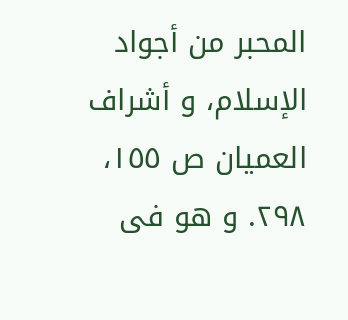المحبر من أجواد الإسلام، و أشراف العميان ص ١٥٥، ٢٩٨. و هو فى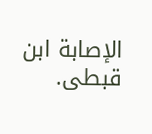الإصابة ابن قبطى.